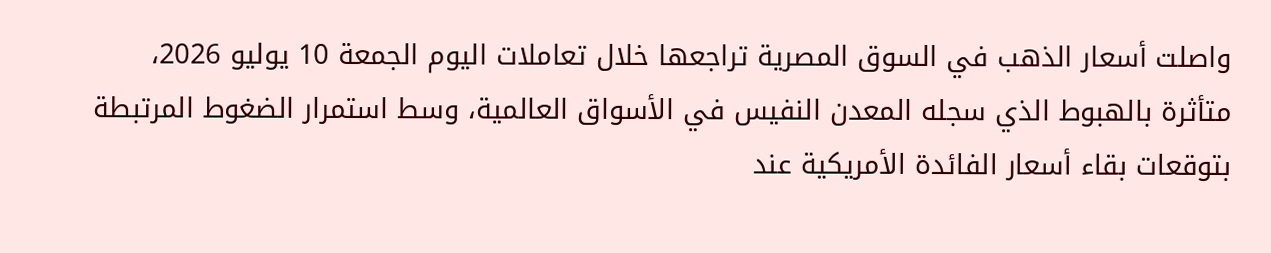واصلت أسعار الذهب في السوق المصرية تراجعها خلال تعاملات اليوم الجمعة 10 يوليو 2026، متأثرة بالهبوط الذي سجله المعدن النفيس في الأسواق العالمية، وسط استمرار الضغوط المرتبطة بتوقعات بقاء أسعار الفائدة الأمريكية عند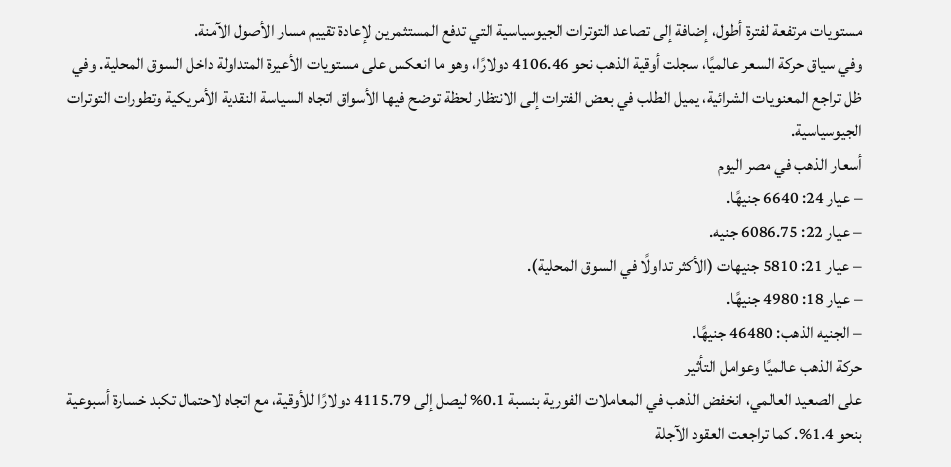مستويات مرتفعة لفترة أطول، إضافة إلى تصاعد التوترات الجيوسياسية التي تدفع المستثمرين لإعادة تقييم مسار الأصول الآمنة.
وفي سياق حركة السعر عالميًا، سجلت أوقية الذهب نحو 4106.46 دولارًا، وهو ما انعكس على مستويات الأعيرة المتداولة داخل السوق المحلية. وفي ظل تراجع المعنويات الشرائية، يميل الطلب في بعض الفترات إلى الانتظار لحظة توضح فيها الأسواق اتجاه السياسة النقدية الأمريكية وتطورات التوترات الجيوسياسية.
أسعار الذهب في مصر اليوم
– عيار 24: 6640 جنيهًا.
– عيار 22: 6086.75 جنيه.
– عيار 21: 5810 جنيهات (الأكثر تداولًا في السوق المحلية).
– عيار 18: 4980 جنيهًا.
– الجنيه الذهب: 46480 جنيهًا.
حركة الذهب عالميًا وعوامل التأثير
على الصعيد العالمي، انخفض الذهب في المعاملات الفورية بنسبة 0.1% ليصل إلى 4115.79 دولارًا للأوقية، مع اتجاه لاحتمال تكبد خسارة أسبوعية بنحو 1.4%. كما تراجعت العقود الآجلة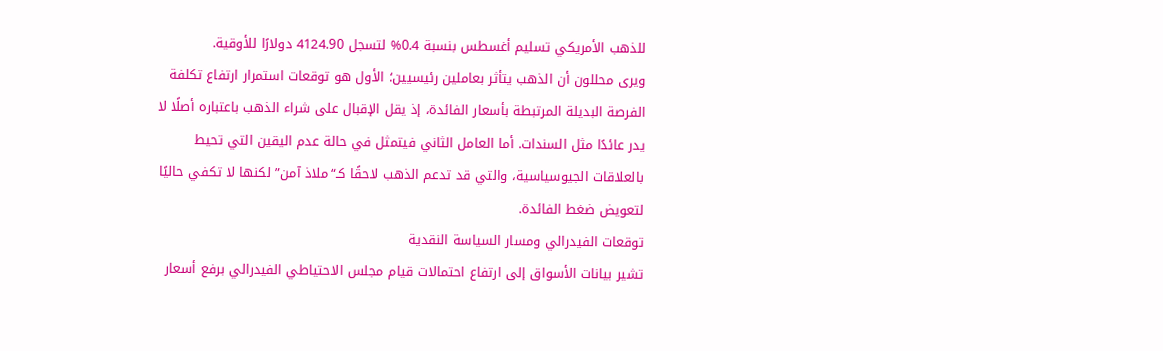للذهب الأمريكي تسليم أغسطس بنسبة 0.4% لتسجل 4124.90 دولارًا للأوقية.
ويرى محللون أن الذهب يتأثر بعاملين رئيسيين؛ الأول هو توقعات استمرار ارتفاع تكلفة الفرصة البديلة المرتبطة بأسعار الفائدة، إذ يقل الإقبال على شراء الذهب باعتباره أصلًا لا يدر عائدًا مثل السندات. أما العامل الثاني فيتمثل في حالة عدم اليقين التي تحيط بالعلاقات الجيوسياسية، والتي قد تدعم الذهب لاحقًا كـ“ملاذ آمن” لكنها لا تكفي حاليًا لتعويض ضغط الفائدة.
توقعات الفيدرالي ومسار السياسة النقدية
تشير بيانات الأسواق إلى ارتفاع احتمالات قيام مجلس الاحتياطي الفيدرالي برفع أسعار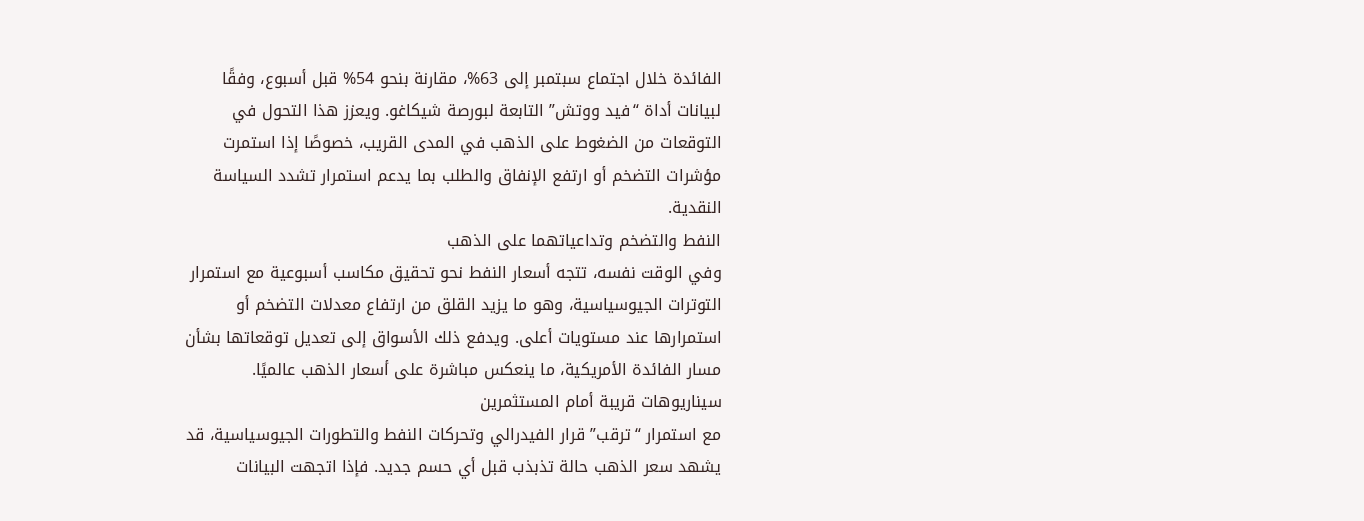الفائدة خلال اجتماع سبتمبر إلى 63%، مقارنة بنحو 54% قبل أسبوع، وفقًا لبيانات أداة “فيد ووتش” التابعة لبورصة شيكاغو. ويعزز هذا التحول في التوقعات من الضغوط على الذهب في المدى القريب، خصوصًا إذا استمرت مؤشرات التضخم أو ارتفع الإنفاق والطلب بما يدعم استمرار تشدد السياسة النقدية.
النفط والتضخم وتداعياتهما على الذهب
وفي الوقت نفسه، تتجه أسعار النفط نحو تحقيق مكاسب أسبوعية مع استمرار التوترات الجيوسياسية، وهو ما يزيد القلق من ارتفاع معدلات التضخم أو استمرارها عند مستويات أعلى. ويدفع ذلك الأسواق إلى تعديل توقعاتها بشأن مسار الفائدة الأمريكية، ما ينعكس مباشرة على أسعار الذهب عالميًا.
سيناريوهات قريبة أمام المستثمرين
مع استمرار “ترقب” قرار الفيدرالي وتحركات النفط والتطورات الجيوسياسية، قد يشهد سعر الذهب حالة تذبذب قبل أي حسم جديد. فإذا اتجهت البيانات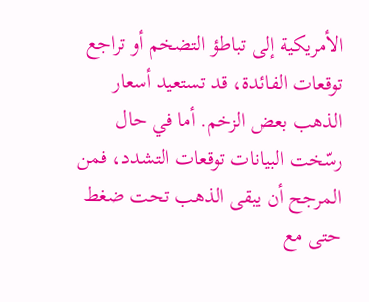الأمريكية إلى تباطؤ التضخم أو تراجع توقعات الفائدة، قد تستعيد أسعار الذهب بعض الزخم. أما في حال رسّخت البيانات توقعات التشدد، فمن المرجح أن يبقى الذهب تحت ضغط حتى مع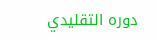دوره التقليدي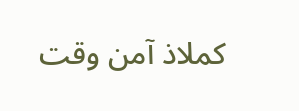كملاذ آمن وقت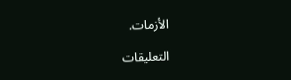الأزمات.

التعليقات